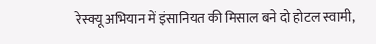रेस्क्यू अभियान में इंसानियत की मिसाल बने दो होटल स्वामी,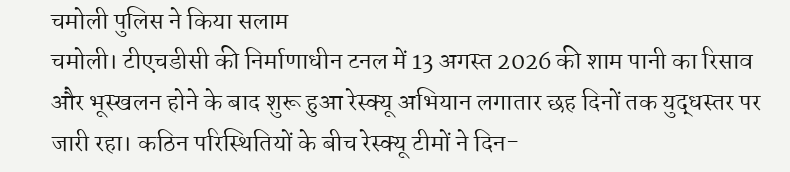चमोली पुलिस ने किया सलाम
चमोली। टीएचडीसी की निर्माणाधीन टनल में 13 अगस्त 2026 की शाम पानी का रिसाव और भूस्खलन होने के बाद शुरू हुआ रेस्क्यू अभियान लगातार छह दिनों तक युद्धस्तर पर जारी रहा। कठिन परिस्थितियों के बीच रेस्क्यू टीमों ने दिन-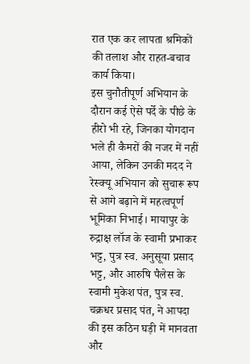रात एक कर लापता श्रमिकों की तलाश और राहत-बचाव कार्य किया।
इस चुनौतीपूर्ण अभियान के दौरान कई ऐसे पर्दे के पीछे के हीरो भी रहे, जिनका योगदान भले ही कैमरों की नजर में नहीं आया, लेकिन उनकी मदद ने रेस्क्यू अभियान को सुचारू रूप से आगे बढ़ाने में महत्वपूर्ण भूमिका निभाई। मायापुर के रुद्राक्ष लॉज के स्वामी प्रभाकर भट्ट, पुत्र स्व. अनुसूया प्रसाद भट्ट, और आरुषि पैलेस के स्वामी मुकेश पंत, पुत्र स्व. चक्रधर प्रसाद पंत, ने आपदा की इस कठिन घड़ी में मानवता और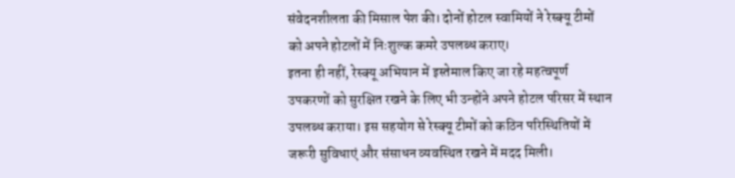संवेदनशीलता की मिसाल पेश की। दोनों होटल स्वामियों ने रेस्क्यू टीमों को अपने होटलों में निःशुल्क कमरे उपलब्ध कराए।
इतना ही नहीं, रेस्क्यू अभियान में इस्तेमाल किए जा रहे महत्वपूर्ण उपकरणों को सुरक्षित रखने के लिए भी उन्होंने अपने होटल परिसर में स्थान उपलब्ध कराया। इस सहयोग से रेस्क्यू टीमों को कठिन परिस्थितियों में जरूरी सुविधाएं और संसाधन व्यवस्थित रखने में मदद मिली।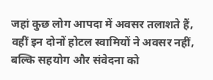जहां कुछ लोग आपदा में अवसर तलाशते हैं, वहीं इन दोनों होटल स्वामियों ने अवसर नहीं, बल्कि सहयोग और संवेदना को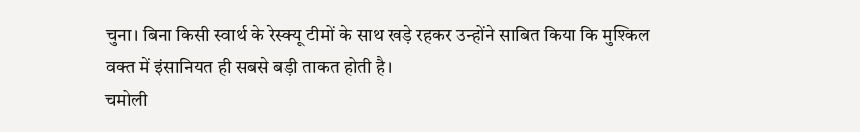चुना। बिना किसी स्वार्थ के रेस्क्यू टीमों के साथ खड़े रहकर उन्होंने साबित किया कि मुश्किल वक्त में इंसानियत ही सबसे बड़ी ताकत होती है।
चमोली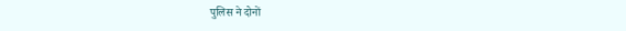पुलिस ने दोनों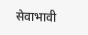सेवाभावी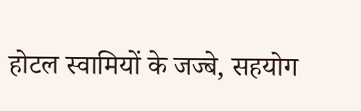होटल स्वामियों के जज्बे, सहयोग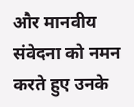और मानवीय संवेदना को नमन करते हुए उनके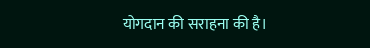योगदान की सराहना की है।